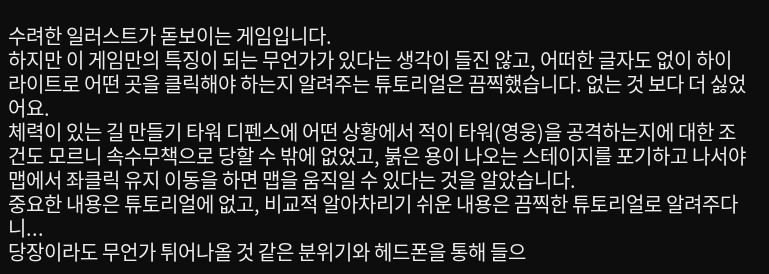수려한 일러스트가 돋보이는 게임입니다.
하지만 이 게임만의 특징이 되는 무언가가 있다는 생각이 들진 않고, 어떠한 글자도 없이 하이라이트로 어떤 곳을 클릭해야 하는지 알려주는 튜토리얼은 끔찍했습니다. 없는 것 보다 더 싫었어요.
체력이 있는 길 만들기 타워 디펜스에 어떤 상황에서 적이 타워(영웅)을 공격하는지에 대한 조건도 모르니 속수무책으로 당할 수 밖에 없었고, 붉은 용이 나오는 스테이지를 포기하고 나서야 맵에서 좌클릭 유지 이동을 하면 맵을 움직일 수 있다는 것을 알았습니다.
중요한 내용은 튜토리얼에 없고, 비교적 알아차리기 쉬운 내용은 끔찍한 튜토리얼로 알려주다니...
당장이라도 무언가 튀어나올 것 같은 분위기와 헤드폰을 통해 들으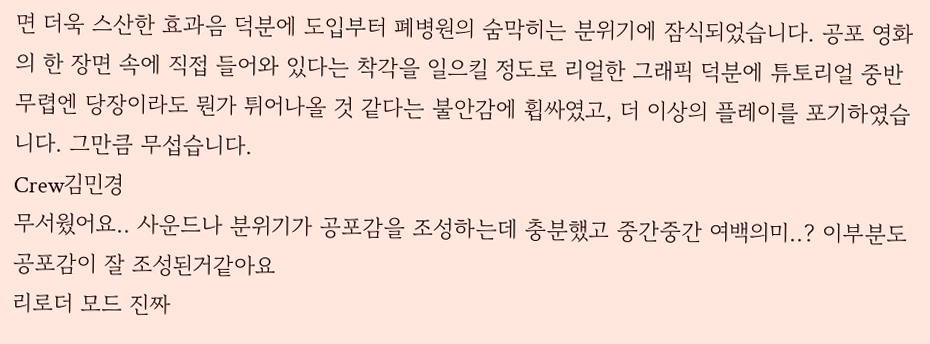면 더욱 스산한 효과음 덕분에 도입부터 폐병원의 숨막히는 분위기에 잠식되었습니다. 공포 영화의 한 장면 속에 직접 들어와 있다는 착각을 일으킬 정도로 리얼한 그래픽 덕분에 튜토리얼 중반 무렵엔 당장이라도 뭔가 튀어나올 것 같다는 불안감에 휩싸였고, 더 이상의 플레이를 포기하였습니다. 그만큼 무섭습니다.
Crew김민경
무서웠어요.. 사운드나 분위기가 공포감을 조성하는데 충분했고 중간중간 여백의미..? 이부분도 공포감이 잘 조성된거같아요
리로더 모드 진짜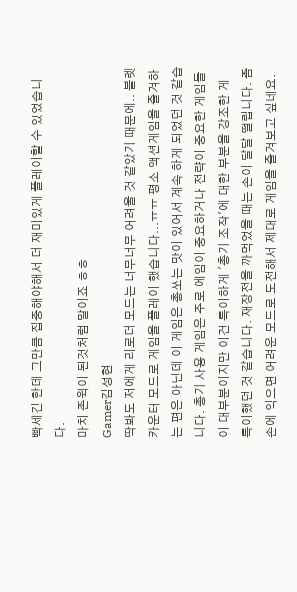빡세긴 한데 그만큼 집중해야해서 더 재미있게 플레이할 수 있었습니다.
마치 존윅이 된것처럼 말이죠 ㅎㅎ
Gamer김성현
딱봐도 저에게 리로더 모드는 너무너무 어려울 것 같았기 때문에.. 블렛카운터 모드로 게임을 플레이 했습니다...ㅠㅠ 평소 액션게임을 즐겨하는 편은 아닌데 이 게임은 총쏘는 맛이 있어서 계속 하게 되었던 것 같습니다. 총기 사용 게임은 주로 에임이 중요하거나 전략이 중요한 게임들이 대부분이지만 이건 특이하게 '총기 조작'에 대한 부분을 강조한 게 특이했던 것 같습니다. 재장전을 까먹었을 때는 손이 달달 떨립니다. 좀 손에 익으면 어려운 모드로 도전해서 제대로 게임을 즐겨보고 싶네요.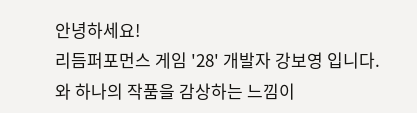안녕하세요!
리듬퍼포먼스 게임 '28' 개발자 강보영 입니다.
와 하나의 작품을 감상하는 느낌이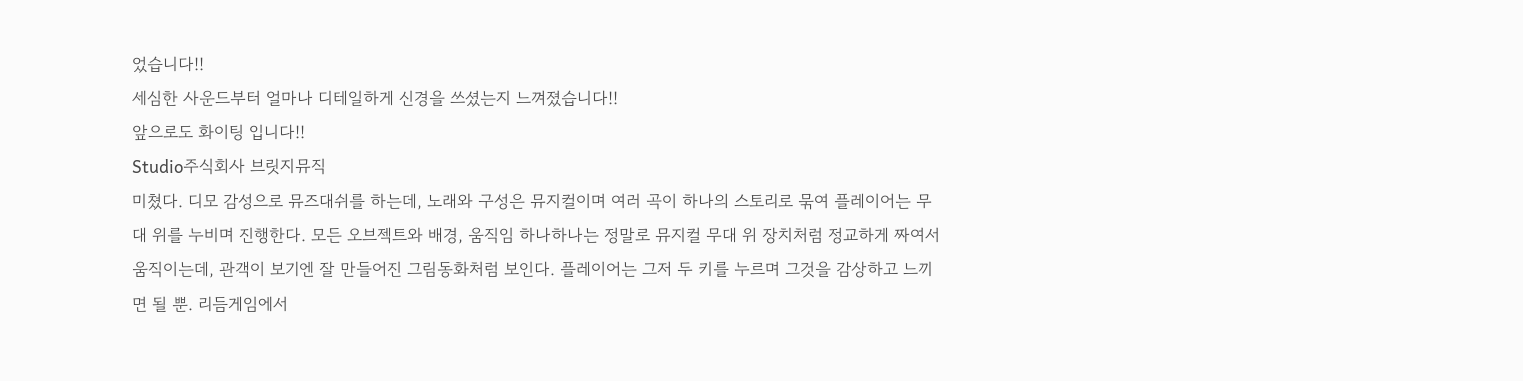었습니다!!
세심한 사운드부터 얼마나 디테일하게 신경을 쓰셨는지 느껴졌습니다!!
앞으로도 화이팅 입니다!!
Studio주식회사 브릿지뮤직
미쳤다. 디모 감성으로 뮤즈대쉬를 하는데, 노래와 구성은 뮤지컬이며 여러 곡이 하나의 스토리로 묶여 플레이어는 무대 위를 누비며 진행한다. 모든 오브젝트와 배경, 움직임 하나하나는 정말로 뮤지컬 무대 위 장치처럼 정교하게 짜여서 움직이는데, 관객이 보기엔 잘 만들어진 그림동화처럼 보인다. 플레이어는 그저 두 키를 누르며 그것을 감상하고 느끼면 될 뿐. 리듬게임에서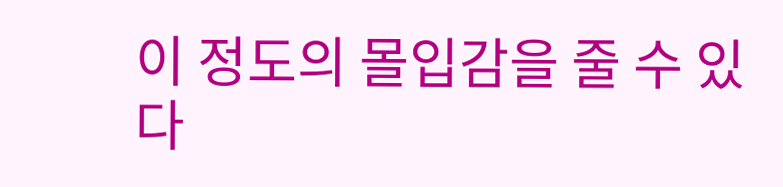이 정도의 몰입감을 줄 수 있다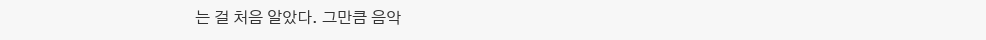는 걸 처음 알았다. 그만큼 음악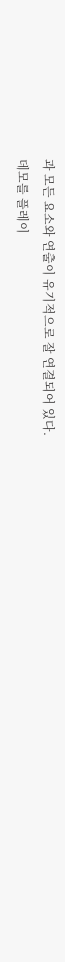과 모든 요소와 연출이 유기적으로 잘 연결되어 있다.
데모를 플레이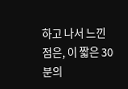하고 나서 느낀점은, 이 짧은 30분의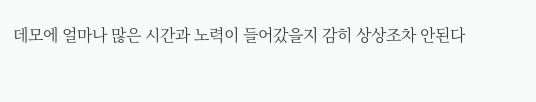데모에 얼마나 많은 시간과 노력이 들어갔을지 감히 상상조차 안된다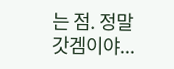는 점. 정말 갓겜이야...